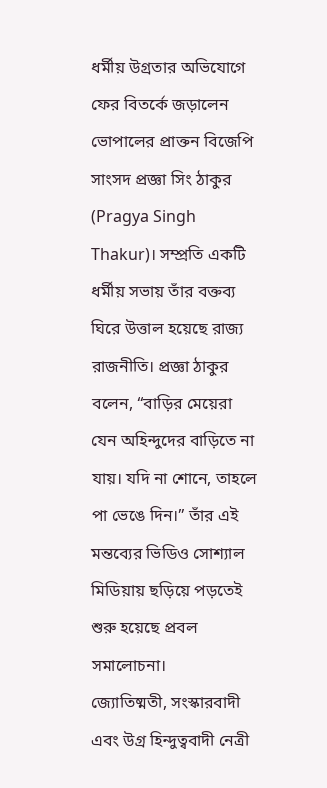ধর্মীয় উগ্রতার অভিযোগে ফের বিতর্কে জড়ালেন ভোপালের প্রাক্তন বিজেপি সাংসদ প্রজ্ঞা সিং ঠাকুর (Pragya Singh Thakur)। সম্প্রতি একটি ধর্মীয় সভায় তাঁর বক্তব্য ঘিরে উত্তাল হয়েছে রাজ্য রাজনীতি। প্রজ্ঞা ঠাকুর বলেন, “বাড়ির মেয়েরা যেন অহিন্দুদের বাড়িতে না যায়। যদি না শোনে, তাহলে পা ভেঙে দিন।” তাঁর এই মন্তব্যের ভিডিও সোশ্যাল মিডিয়ায় ছড়িয়ে পড়তেই শুরু হয়েছে প্রবল সমালোচনা।
জ্যোতিষ্মতী, সংস্কারবাদী এবং উগ্র হিন্দুত্ববাদী নেত্রী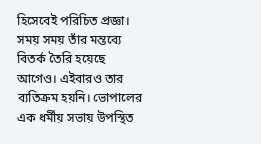হিসেবেই পরিচিত প্রজ্ঞা। সময় সময় তাঁর মন্তব্যে বিতর্ক তৈরি হয়েছে আগেও। এইবারও তার ব্যতিক্রম হয়নি। ভোপালের এক ধর্মীয় সভায় উপস্থিত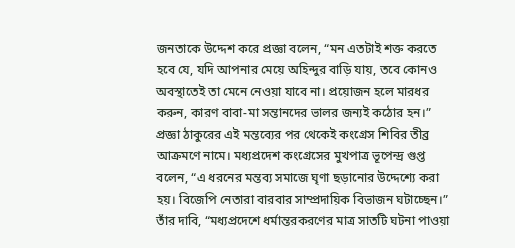জনতাকে উদ্দেশ করে প্রজ্ঞা বলেন, “মন এতটাই শক্ত করতে হবে যে, যদি আপনার মেয়ে অহিন্দুর বাড়ি যায়, তবে কোনও অবস্থাতেই তা মেনে নেওয়া যাবে না। প্রয়োজন হলে মারধর করুন, কারণ বাবা-মা সন্তানদের ভালর জন্যই কঠোর হন।”
প্রজ্ঞা ঠাকুরের এই মন্তব্যের পর থেকেই কংগ্রেস শিবির তীব্র আক্রমণে নামে। মধ্যপ্রদেশ কংগ্রেসের মুখপাত্র ভূপেন্দ্র গুপ্ত বলেন, “এ ধরনের মন্তব্য সমাজে ঘৃণা ছড়ানোর উদ্দেশ্যে করা হয়। বিজেপি নেতারা বারবার সাম্প্রদায়িক বিভাজন ঘটাচ্ছেন।” তাঁর দাবি, “মধ্যপ্রদেশে ধর্মান্তরকরণের মাত্র সাতটি ঘটনা পাওয়া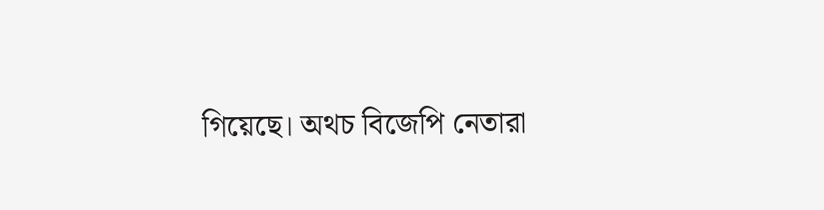গিয়েছে। অথচ বিজেপি নেতারা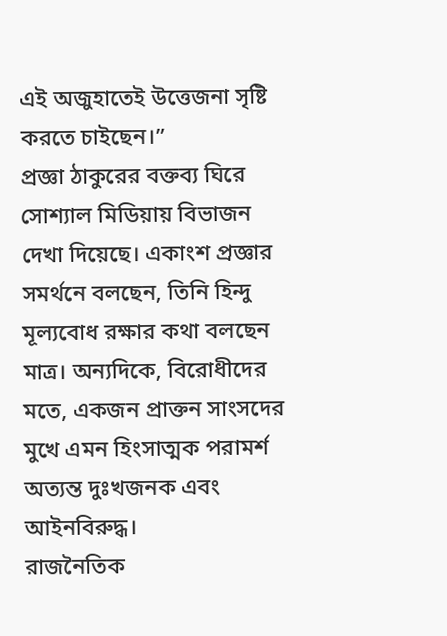এই অজুহাতেই উত্তেজনা সৃষ্টি করতে চাইছেন।”
প্রজ্ঞা ঠাকুরের বক্তব্য ঘিরে সোশ্যাল মিডিয়ায় বিভাজন দেখা দিয়েছে। একাংশ প্রজ্ঞার সমর্থনে বলছেন, তিনি হিন্দু মূল্যবোধ রক্ষার কথা বলছেন মাত্র। অন্যদিকে, বিরোধীদের মতে, একজন প্রাক্তন সাংসদের মুখে এমন হিংসাত্মক পরামর্শ অত্যন্ত দুঃখজনক এবং আইনবিরুদ্ধ।
রাজনৈতিক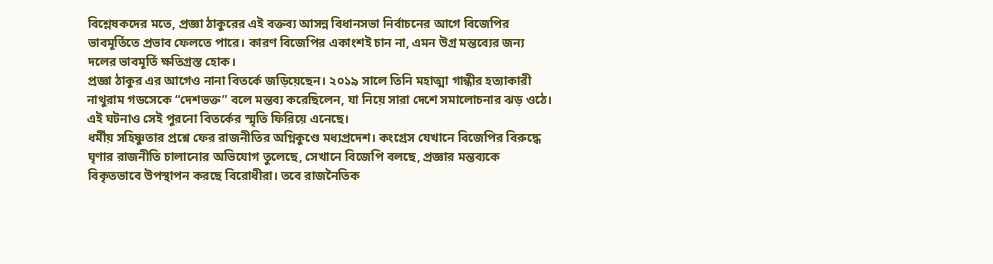বিশ্লেষকদের মতে, প্রজ্ঞা ঠাকুরের এই বক্তব্য আসন্ন বিধানসভা নির্বাচনের আগে বিজেপির ভাবমূর্তিতে প্রভাব ফেলতে পারে। কারণ বিজেপির একাংশই চান না, এমন উগ্র মন্তব্যের জন্য দলের ভাবমূর্তি ক্ষতিগ্রস্ত হোক।
প্রজ্ঞা ঠাকুর এর আগেও নানা বিতর্কে জড়িয়েছেন। ২০১৯ সালে তিনি মহাত্মা গান্ধীর হত্যাকারী নাথুরাম গডসেকে “দেশভক্ত” বলে মন্তব্য করেছিলেন, যা নিয়ে সারা দেশে সমালোচনার ঝড় ওঠে। এই ঘটনাও সেই পুরনো বিতর্কের স্মৃতি ফিরিয়ে এনেছে।
ধর্মীয় সহিষ্ণুতার প্রশ্নে ফের রাজনীতির অগ্নিকুণ্ডে মধ্যপ্রদেশ। কংগ্রেস যেখানে বিজেপির বিরুদ্ধে ঘৃণার রাজনীতি চালানোর অভিযোগ তুলেছে, সেখানে বিজেপি বলছে, প্রজ্ঞার মন্তব্যকে বিকৃতভাবে উপস্থাপন করছে বিরোধীরা। তবে রাজনৈতিক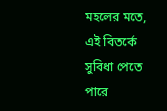মহলের মতে, এই বিতর্কে সুবিধা পেতে পারে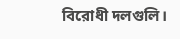বিরোধী দলগুলি।